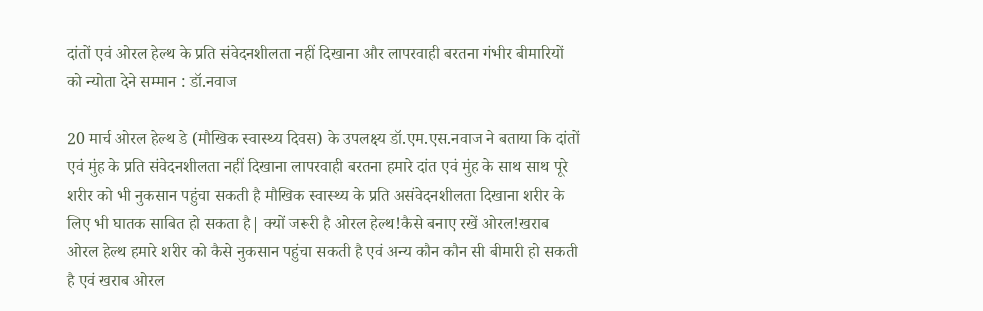दांतों एवं ओरल हेल्थ के प्रति संवेदनशीलता नहीं दिखाना और लापरवाही बरतना गंभीर बीमारियों को न्योता देने सम्मान : डॉ.नवाज

20 मार्च ओरल हेल्थ डे (मौखिक स्वास्थ्य दिवस) के उपलक्ष्य डॉ.एम.एस.नवाज ने बताया कि दांतों एवं मुंह के प्रति संवेदनशीलता नहीं दिखाना लापरवाही बरतना हमारे दांत एवं मुंह के साथ साथ पूरे शरीर को भी नुकसान पहुंचा सकती है मौखिक स्वास्थ्य के प्रति असंवेदनशीलता दिखाना शरीर के लिए भी घातक साबित हो सकता है| क्यों जरूरी है ओरल हेल्थ!कैसे बनाए रखें ओरल!खराब ओरल हेल्थ हमारे शरीर को कैसे नुकसान पहुंचा सकती है एवं अन्य कौन कौन सी बीमारी हो सकती है एवं खराब ओरल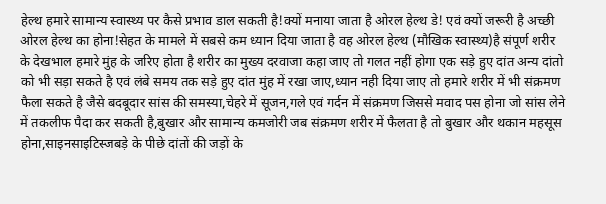हेल्थ हमारे सामान्य स्वास्थ्य पर कैसे प्रभाव डाल सकती है!क्यों मनाया जाता है ओरल हेल्थ डे! एवं क्यों जरूरी है अच्छी ओरल हेल्थ का होना!सेहत के मामले में सबसे कम ध्यान दिया जाता है वह ओरल हेल्थ (मौखिक स्वास्थ्य)है संपूर्ण शरीर के देखभाल हमारे मुंह के जरिए होता है शरीर का मुख्य दरवाजा कहा जाए तो गलत नहीं होगा एक सड़े हुए दांत अन्य दांतो को भी सड़ा सकते है एवं लंबे समय तक सड़े हुए दांत मुंह में रखा जाए,ध्यान नही दिया जाए तो हमारे शरीर में भी संक्रमण फैला सकते है जैसे बदबूदार सांस की समस्या,चेहरे में सूजन,गले एवं गर्दन में संक्रमण जिससे मवाद पस होना जो सांस लेने में तकलीफ पैदा कर सकती है,बुखार और सामान्य कमजोरी जब संक्रमण शरीर में फैलता है तो बुखार और थकान महसूस होना,साइनसाइटिस्जबड़े के पीछे दांतों की जड़ों के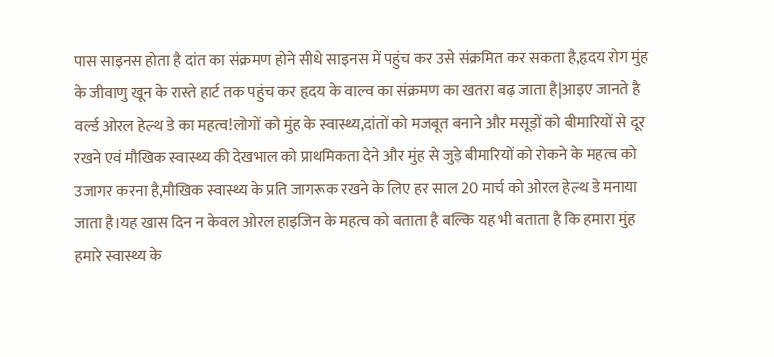पास साइनस होता है दांत का संक्रमण होने सीधे साइनस में पहुंच कर उसे संक्रमित कर सकता है,हृदय रोग मुंह के जीवाणु खून के रास्ते हार्ट तक पहुंच कर हृदय के वाल्व का संक्रमण का खतरा बढ़ जाता है|आइए जानते है वर्ल्ड ओरल हेल्थ डे का महत्व!लोगों को मुंह के स्वास्थ्य,दांतों को मजबूत बनाने और मसूड़ों को बीमारियों से दूर रखने एवं मौखिक स्वास्थ्य की देखभाल को प्राथमिकता देने और मुंह से जुड़े बीमारियों को रोकने के महत्व को उजागर करना है,मौखिक स्वास्थ्य के प्रति जागरूक रखने के लिए हर साल 20 मार्च को ओरल हेल्थ डे मनाया जाता है।यह खास दिन न केवल ओरल हाइजिन के महत्व को बताता है बल्कि यह भी बताता है कि हमारा मुंह हमारे स्वास्थ्य के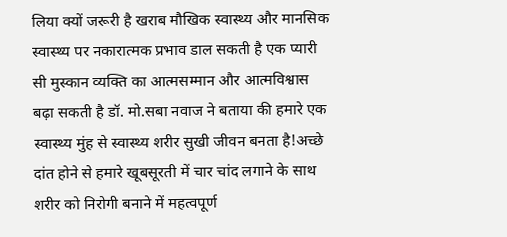लिया क्यों जरूरी है खराब मौखिक स्वास्थ्य और मानसिक स्वास्थ्य पर नकारात्मक प्रभाव डाल सकती है एक प्यारी सी मुस्कान व्यक्ति का आत्मसम्मान और आत्मविश्वास बढ़ा सकती है डॉ. मो.सबा नवाज ने बताया की हमारे एक स्वास्थ्य मुंह से स्वास्थ्य शरीर सुखी जीवन बनता है!अच्छे दांत होने से हमारे खूबसूरती में चार चांद लगाने के साथ शरीर को निरोगी बनाने में महत्वपूर्ण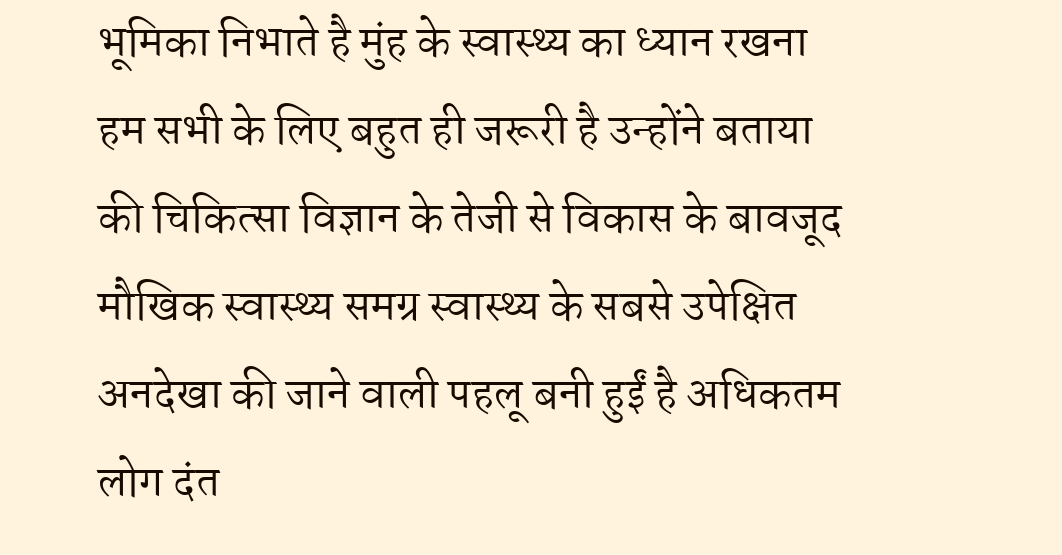भूमिका निभाते है मुंह के स्वास्थ्य का ध्यान रखना हम सभी के लिए बहुत ही जरूरी है उन्होंने बताया की चिकित्सा विज्ञान के तेजी से विकास के बावजूद मौखिक स्वास्थ्य समग्र स्वास्थ्य के सबसे उपेक्षित अनदेखा की जाने वाली पहलू बनी हुईं है अधिकतम लोग दंत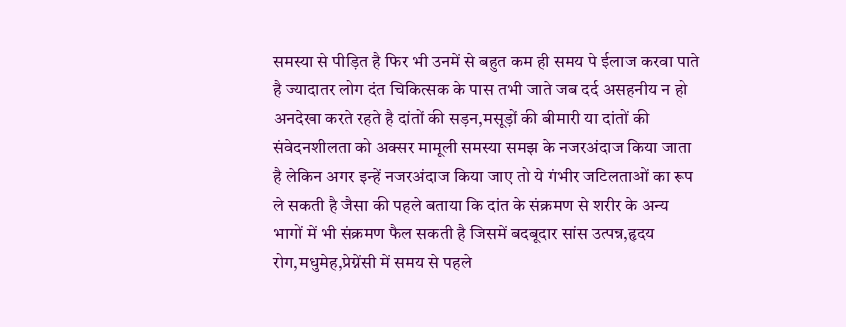समस्या से पीड़ित है फिर भी उनमें से बहुत कम ही समय पे ईलाज करवा पाते है ज्यादातर लोग दंत चिकित्सक के पास तभी जाते जब दर्द असहनीय न हो अनदेखा करते रहते है दांतों की सड़न,मसूड़ों की बीमारी या दांतों की संवेदनशीलता को अक्सर मामूली समस्या समझ के नजरअंदाज किया जाता है लेकिन अगर इन्हें नजरअंदाज किया जाए तो ये गंभीर जटिलताओं का रूप ले सकती है जैसा की पहले बताया कि दांत के संक्रमण से शरीर के अन्य भागों में भी संक्रमण फैल सकती है जिसमें बदबूदार सांस उत्पन्न,हृदय रोग,मधुमेह,प्रेग्नेंसी में समय से पहले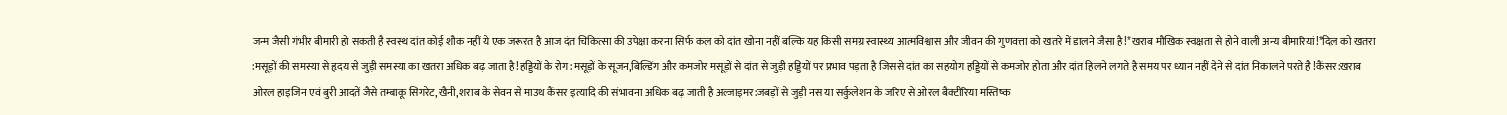जन्म जैसी गंभीर बीमारी हो सकती है स्वस्थ दांत कोई शौक नहीं ये एक जरूरत है आज दंत चिकित्सा की उपेक्षा करना सिर्फ कल को दांत खोना नहीं बल्कि यह किसी समग्र स्वास्थ्य आत्मविश्वास और जीवन की गुणवत्ता को खतरे में डालने जैसा है!*खराब मौखिक स्वक्षता से होने वाली अन्य बीमारियां!*दिल को खतरा :मसूड़ों की समस्या से हृदय से जुड़ी समस्या का खतरा अधिक बढ़ जाता है!हड्डियों के रोग:मसूड़ों के सूजन,बिल्डिंग और कमजोर मसूड़ों से दांत से जुड़ी हड्डियों पर प्रभाव पड़ता है जिससे दांत का सहयोग हड्डियों से कमजोर होता और दांत हिलने लगते है समय पर ध्यान नहीं देने से दांत निकालने परते है !कैंसर:खराब ओरल हाइजिन एवं बुरी आदतें जैसे तम्बाकू सिगरेट,खैनी,शराब के सेवन से माउथ कैंसर इत्यादि की संभावना अधिक बढ़ जाती है अल्जाइमर:जबड़ों से जुड़ी नस या सर्कुलेशन के जरिए से ओरल बैक्टीरिया मस्तिष्क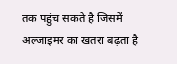तक पहुंच सकते है जिसमें अल्जाइमर का खतरा बढ़ता है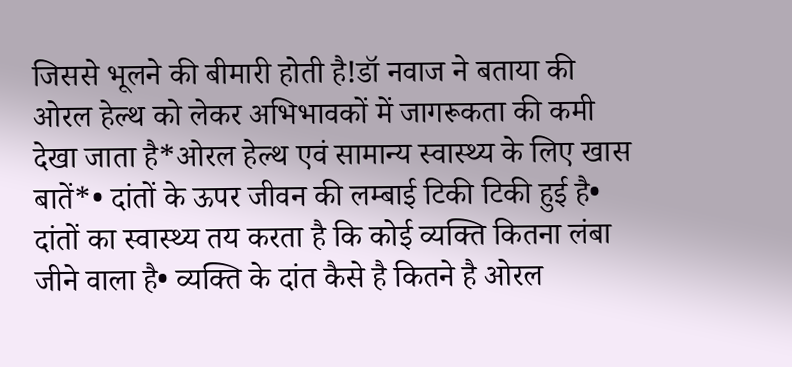जिससे भूलने की बीमारी होती है!डॉ नवाज ने बताया की ओरल हेल्थ को लेकर अभिभावकों में जागरूकता की कमी देखा जाता है*ओरल हेल्थ एवं सामान्य स्वास्थ्य के लिए खास बातें*• दांतों के ऊपर जीवन की लम्बाई टिकी टिकी हुई है• दांतों का स्वास्थ्य तय करता है कि कोई व्यक्ति कितना लंबा जीने वाला है• व्यक्ति के दांत कैसे है कितने है ओरल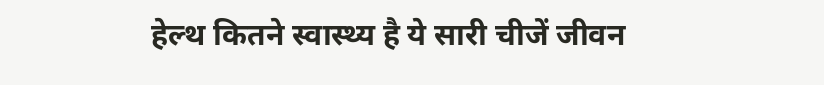हेल्थ कितने स्वास्थ्य है ये सारी चीजें जीवन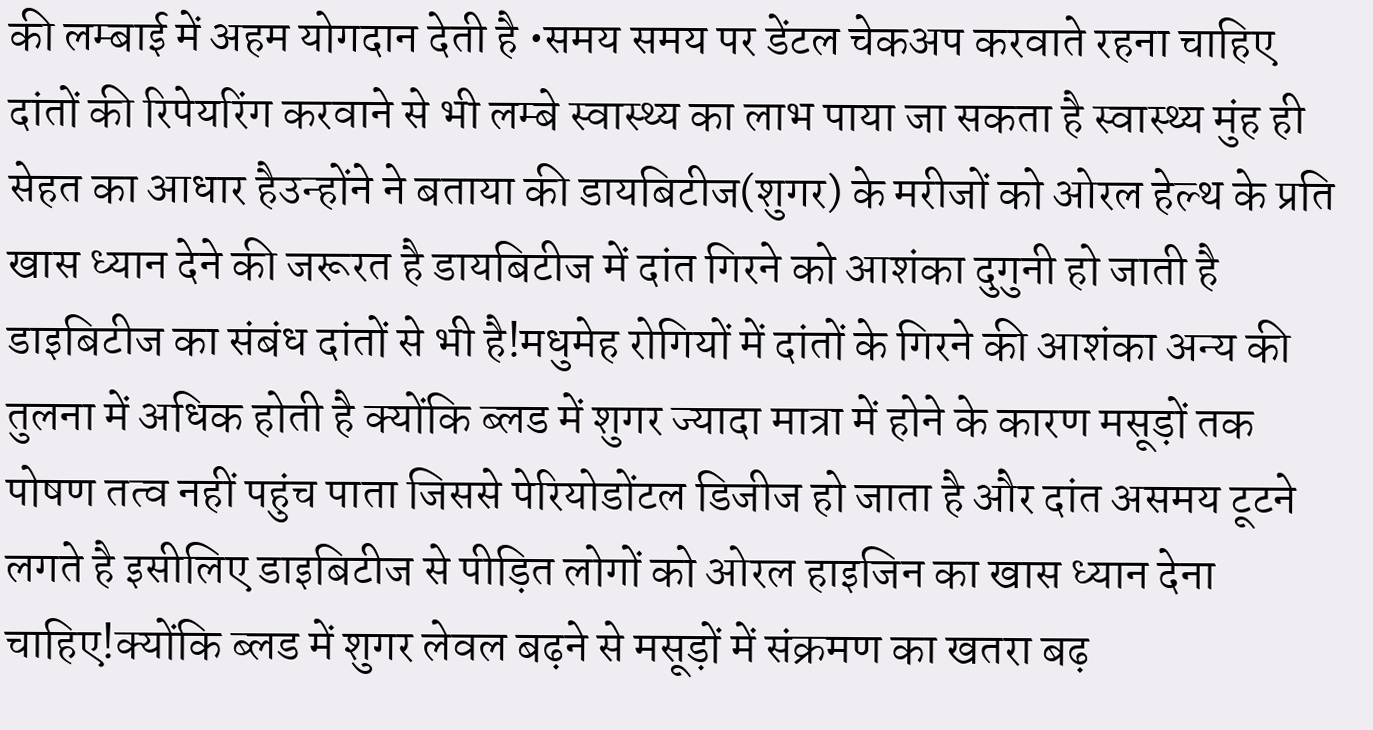की लम्बाई में अहम योगदान देती है •समय समय पर डेंटल चेकअप करवाते रहना चाहिए दांतों की रिपेयरिंग करवाने से भी लम्बे स्वास्थ्य का लाभ पाया जा सकता है स्वास्थ्य मुंह ही सेहत का आधार हैउन्होंने ने बताया की डायबिटीज(शुगर) के मरीजों को ओरल हेल्थ के प्रति खास ध्यान देने की जरूरत है डायबिटीज में दांत गिरने को आशंका दुगुनी हो जाती है डाइबिटीज का संबंध दांतों से भी है!मधुमेह रोगियों में दांतों के गिरने की आशंका अन्य की तुलना में अधिक होती है क्योंकि ब्लड में शुगर ज्यादा मात्रा में होने के कारण मसूड़ों तक पोषण तत्व नहीं पहुंच पाता जिससे पेरियोडोंटल डिजीज हो जाता है और दांत असमय टूटने लगते है इसीलिए डाइबिटीज से पीड़ित लोगों को ओरल हाइजिन का खास ध्यान देना चाहिए!क्योंकि ब्लड में शुगर लेवल बढ़ने से मसूड़ों में संक्रमण का खतरा बढ़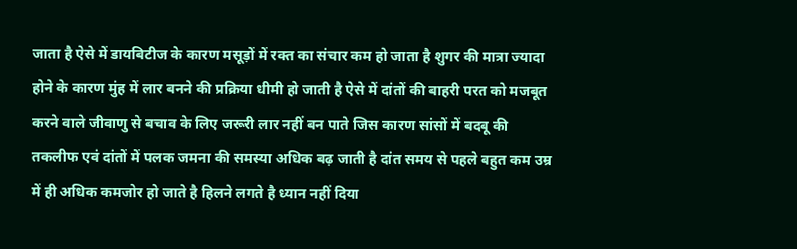जाता है ऐसे में डायबिटीज के कारण मसूड़ों में रक्त का संचार कम हो जाता है शुगर की मात्रा ज्यादा होने के कारण मुंह में लार बनने की प्रक्रिया धीमी हो जाती है ऐसे में दांतों की बाहरी परत को मजबूत करने वाले जीवाणु से बचाव के लिए जरूरी लार नहीं बन पाते जिस कारण सांसों में बदबू की तकलीफ एवं दांतों में पलक जमना की समस्या अधिक बढ़ जाती है दांत समय से पहले बहुत कम उम्र में ही अधिक कमजोर हो जाते है हिलने लगते है ध्यान नहीं दिया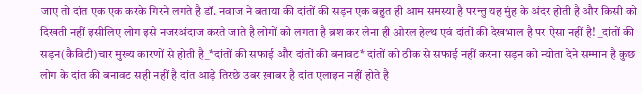जाए तो दांत एक एक करके गिरने लगते है डॉ. नवाज ने बताया की दांतों की सड़न एक बहुत ही आम समस्या है परन्तु यह मुंह के अंदर होती है और किसी को दिखती नहीं इसीलिए लोग इसे नजरअंदाज करते जाते है लोगों को लगता है ब्रश कर लेना ही ओरल हेल्थ एवं दांतों की देखभाल है पर ऐसा नहीं है! _दांतों की सड़न(कैविटी)चार मुख्य कारणों से होती है_*दांतों की सफाई और दांतों की बनावट* दांतों को ठीक से सफाई नहीं करना सड़न को न्योता देने सम्मान है कुछ लोग के दांत की बनावट सही नहीं है दांत आड़े तिरछे उबर ख़ाबर है दांत एलाइन नहीं होते है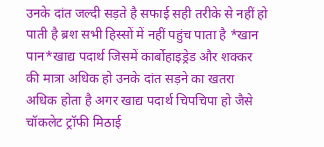उनके दांत जल्दी सड़ते है सफाई सही तरीके से नहीं हो पाती है ब्रश सभी हिस्सों में नहीं पहुंच पाता है *खान पान*खाद्य पदार्थ जिसमें कार्बोहाइड्रेड और शक्कर की मात्रा अधिक हो उनके दांत सड़ने का खतरा अधिक होता है अगर खाद्य पदार्थ चिपचिपा हो जैसे चॉकलेट ट्रॉफी मिठाई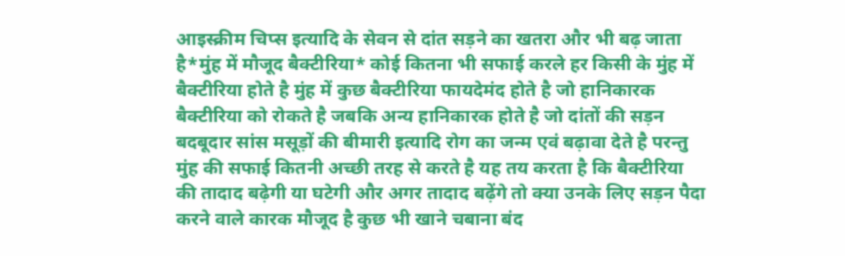आइस्क्रीम चिप्स इत्यादि के सेवन से दांत सड़ने का खतरा और भी बढ़ जाता है*मुंह में मौजूद बैक्टीरिया* कोई कितना भी सफाई करले हर किसी के मुंह में बैक्टीरिया होते है मुंह में कुछ बैक्टीरिया फायदेमंद होते है जो हानिकारक बैक्टीरिया को रोकते है जबकि अन्य हानिकारक होते है जो दांतों की सड़न बदबूदार सांस मसूड़ों की बीमारी इत्यादि रोग का जन्म एवं बढ़ावा देते है परन्तु मुंह की सफाई कितनी अच्छी तरह से करते है यह तय करता है कि बैक्टीरिया की तादाद बढ़ेगी या घटेगी और अगर तादाद बढ़ेंगे तो क्या उनके लिए सड़न पैदा करने वाले कारक मौजूद है कुछ भी खाने चबाना बंद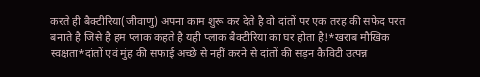करते ही बैक्टीरिया(जीवाणु) अपना काम शुरू कर देते है वो दांतों पर एक तरह की सफेद परत बनाते है जिसे है हम प्लाक कहते है यही प्लाक बैक्टीरिया का घर होता है!*खराब मौखिक स्वक्षता*दांतों एवं मुंह की सफाई अच्छे से नहीं करने से दांतों की सड़न कैविटी उत्पन्न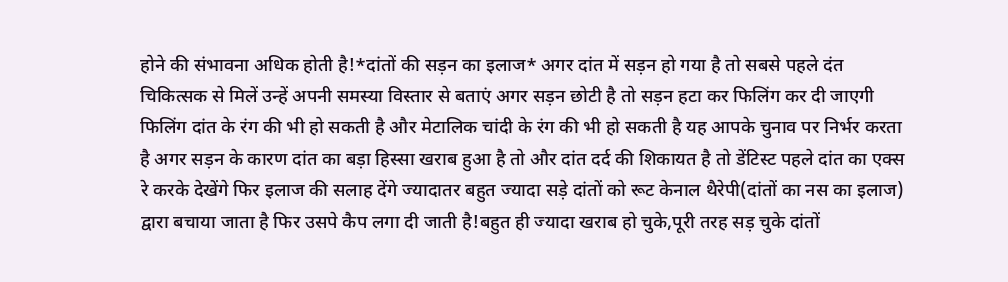होने की संभावना अधिक होती है!*दांतों की सड़न का इलाज* अगर दांत में सड़न हो गया है तो सबसे पहले दंत चिकित्सक से मिलें उन्हें अपनी समस्या विस्तार से बताएं अगर सड़न छोटी है तो सड़न हटा कर फिलिंग कर दी जाएगी फिलिंग दांत के रंग की भी हो सकती है और मेटालिक चांदी के रंग की भी हो सकती है यह आपके चुनाव पर निर्भर करता है अगर सड़न के कारण दांत का बड़ा हिस्सा खराब हुआ है तो और दांत दर्द की शिकायत है तो डेंटिस्ट पहले दांत का एक्स रे करके देखेंगे फिर इलाज की सलाह देंगे ज्यादातर बहुत ज्यादा सड़े दांतों को रूट केनाल थैरेपी(दांतों का नस का इलाज) द्वारा बचाया जाता है फिर उसपे कैप लगा दी जाती है!बहुत ही ज्यादा खराब हो चुके,पूरी तरह सड़ चुके दांतों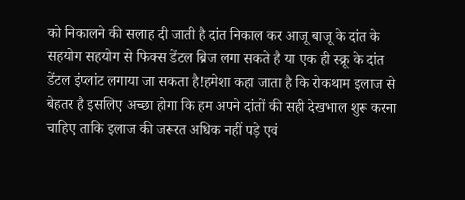को निकालने की सलाह दी जाती है दांत निकाल कर आजू बाजू के दांत के सहयोग सहयोग से फिक्स डेंटल ब्रिज लगा सकते है या एक ही स्क्रू के दांत डेंटल इंप्लांट लगाया जा सकता है!हमेशा कहा जाता है कि रोकथाम इलाज से बेहतर है इसलिए अच्छा होगा कि हम अपने दांतों की सही देखभाल शुरू करना चाहिए ताकि इलाज की जरूरत अधिक नहीं पड़े एवं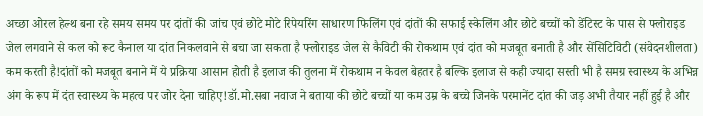अच्छा ओरल हेल्थ बना रहे समय समय पर दांतों की जांच एवं छोटे मोटे रिपेयरिंग साधारण फिलिंग एवं दांतों की सफाई स्केलिंग और छोटे बच्चों को डेंटिस्ट के पास से फ्लोराइड जेल लगवाने से कल को रूट कैनाल या दांत निकलवाने से बचा जा सकता है फ्लोराइड जेल से कैविटी की रोकथाम एवं दांत को मजबूत बनाती है और सेंसिटिविटी (संवेदनशीलता) कम करती है!दांतों को मजबूत बनाने में ये प्रक्रिया आसान होती है इलाज की तुलना में रोकथाम न केवल बेहतर है बल्कि इलाज से कही ज्यादा सस्ती भी है समग्र स्वास्थ्य के अभिन्न अंग के रूप में दंत स्वास्थ्य के महत्व पर जोर देना चाहिए!डॉ.मो.सबा नवाज ने बताया की छोटे बच्चों या कम उम्र के बच्चे जिनके परमानेंट दांत की जड़ अभी तैयार नहीं हुई है और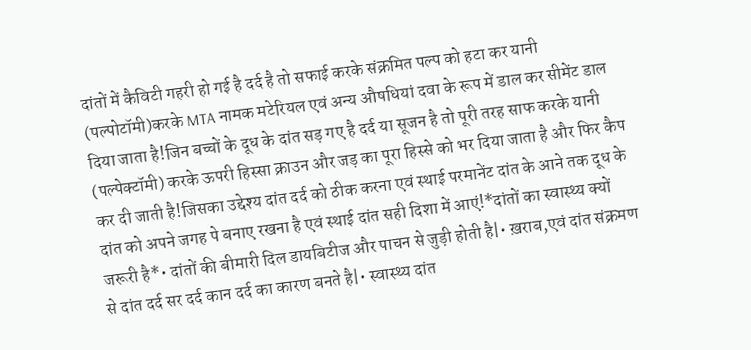दांतों में कैविटी गहरी हो गई है दर्द है तो सफाई करके संक्रमित पल्प को हटा कर यानी (पल्पोटॉमी)करके MTA नामक मटेरियल एवं अन्य औषधियां दवा के रूप में डाल कर सीमेंट डाल दिया जाता है!जिन बच्चों के दूध के दांत सड़ गए है दर्द या सूजन है तो पूरी तरह साफ करके यानी (पल्पेक्टॉमी) करके ऊपरी हिस्सा क्राउन और जड़ का पूरा हिस्से को भर दिया जाता है और फिर कैप कर दी जाती है!जिसका उद्देश्य दांत दर्द को ठीक करना एवं स्थाई परमानेंट दांत के आने तक दूध के दांत को अपने जगह पे बनाए रखना है एवं स्थाई दांत सही दिशा में आएं!*दांतों का स्वास्थ्य क्यों जरूरी है*• दांतों की बीमारी दिल डायबिटीज और पाचन से जुड़ी होती है|• ख़राब,एवं दांत संक्रमण से दांत दर्द सर दर्द कान दर्द का कारण बनते है|• स्वास्थ्य दांत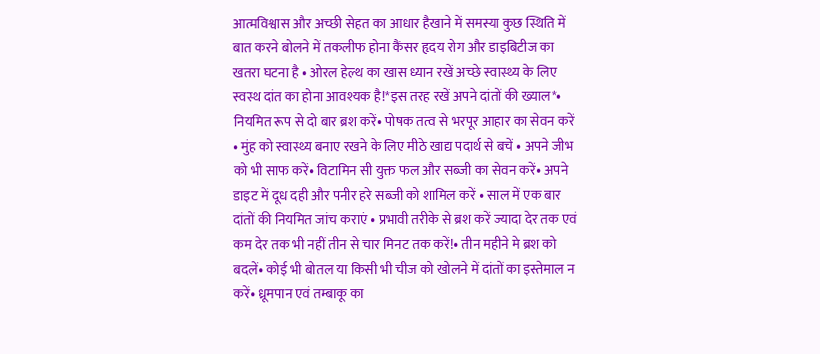आत्मविश्वास और अच्छी सेहत का आधार हैखाने में समस्या कुछ स्थिति में बात करने बोलने में तकलीफ होना कैंसर हृदय रोग और डाइबिटीज का खतरा घटना है • ओरल हेल्थ का खास ध्यान रखें अच्छे स्वास्थ्य के लिए स्वस्थ दांत का होना आवश्यक है!*इस तरह रखें अपने दांतों की ख्याल*• नियमित रूप से दो बार ब्रश करें• पोषक तत्व से भरपूर आहार का सेवन करें • मुंह को स्वास्थ्य बनाए रखने के लिए मीठे खाद्य पदार्थ से बचें • अपने जीभ को भी साफ करें• विटामिन सी युक्त फल और सब्जी का सेवन करें• अपने डाइट में दूध दही और पनीर हरे सब्जी को शामिल करें • साल में एक बार दांतों की नियमित जांच कराएं • प्रभावी तरीके से ब्रश करें ज्यादा देर तक एवं कम देर तक भी नहीं तीन से चार मिनट तक करें!• तीन महीने मे ब्रश को बदलें• कोई भी बोतल या किसी भी चीज को खोलने में दांतों का इस्तेमाल न करें• ध्रूमपान एवं तम्बाकू का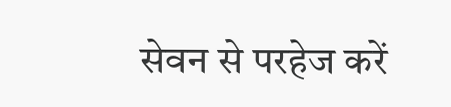सेवन से परहेज करें